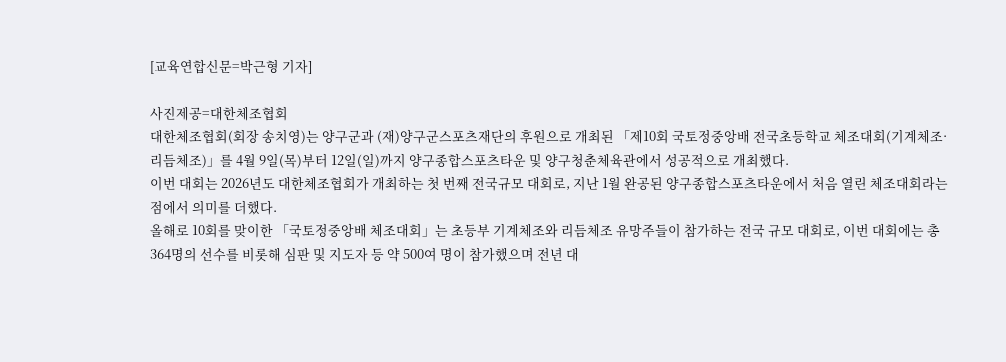[교육연합신문=박근형 기자]

사진제공=대한체조협회
대한체조협회(회장 송치영)는 양구군과 (재)양구군스포츠재단의 후원으로 개최된 「제10회 국토정중앙배 전국초등학교 체조대회(기계체조·리듬체조)」를 4월 9일(목)부터 12일(일)까지 양구종합스포츠타운 및 양구청춘체육관에서 성공적으로 개최했다.
이번 대회는 2026년도 대한체조협회가 개최하는 첫 번째 전국규모 대회로, 지난 1월 완공된 양구종합스포츠타운에서 처음 열린 체조대회라는 점에서 의미를 더했다.
올해로 10회를 맞이한 「국토정중앙배 체조대회」는 초등부 기계체조와 리듬체조 유망주들이 참가하는 전국 규모 대회로, 이번 대회에는 총 364명의 선수를 비롯해 심판 및 지도자 등 약 500여 명이 참가했으며 전년 대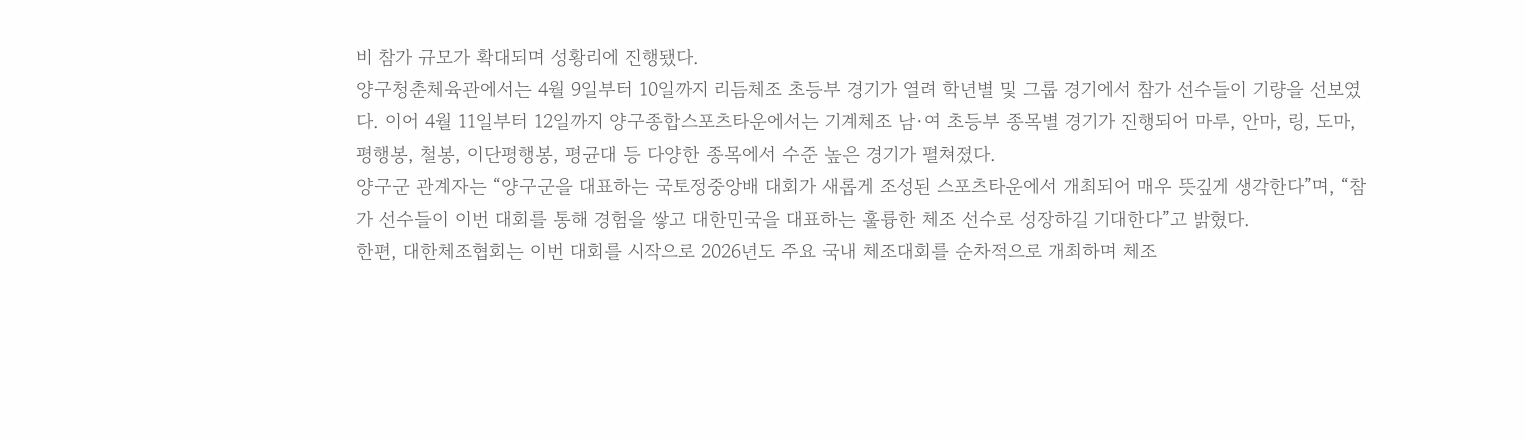비 참가 규모가 확대되며 성황리에 진행됐다.
양구청춘체육관에서는 4월 9일부터 10일까지 리듬체조 초등부 경기가 열려 학년별 및 그룹 경기에서 참가 선수들이 기량을 선보였다. 이어 4월 11일부터 12일까지 양구종합스포츠타운에서는 기계체조 남·여 초등부 종목별 경기가 진행되어 마루, 안마, 링, 도마, 평행봉, 철봉, 이단평행봉, 평균대 등 다양한 종목에서 수준 높은 경기가 펼쳐졌다.
양구군 관계자는 “양구군을 대표하는 국토정중앙배 대회가 새롭게 조성된 스포츠타운에서 개최되어 매우 뜻깊게 생각한다”며, “참가 선수들이 이번 대회를 통해 경험을 쌓고 대한민국을 대표하는 훌륭한 체조 선수로 성장하길 기대한다”고 밝혔다.
한편, 대한체조협회는 이번 대회를 시작으로 2026년도 주요 국내 체조대회를 순차적으로 개최하며 체조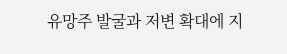유망주 발굴과 저변 확대에 지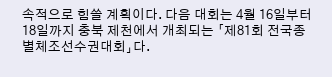속적으로 힘쓸 계획이다. 다음 대회는 4월 16일부터 18일까지 충북 제천에서 개최되는 「제81회 전국종별체조선수권대회」다.